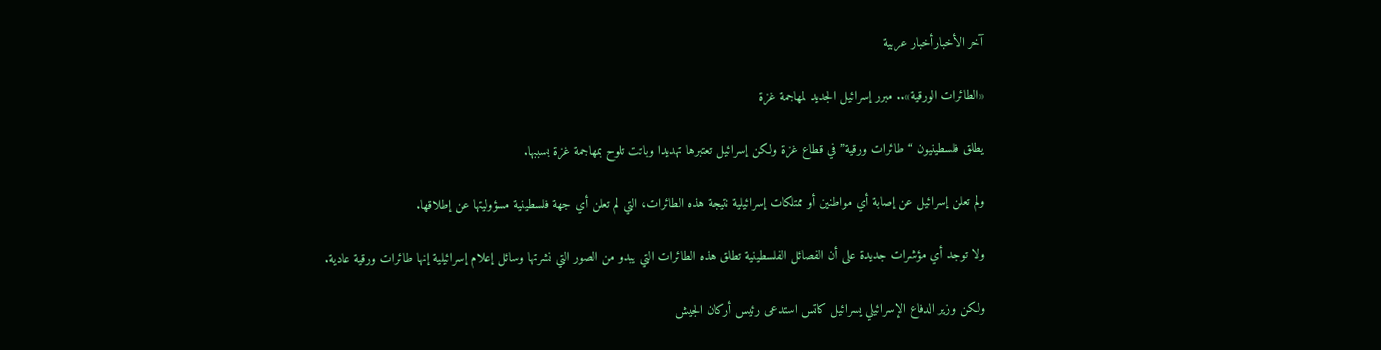آخر الأخبارأخبار عربية

«الطائرات الورقية».. مبرر إسرائيل الجديد لمهاجمة غزة

يطلق فلسطينيون “طائرات ورقية” في قطاع غزة ولكن إسرائيل تعتبرها تهديدا وباتت تلوح بمهاجمة غزة بسببها.

ولم تعلن إسرائيل عن إصابة أي مواطنين أو ممتلكات إسرائيلية نتيجة هذه الطائرات، التي لم تعلن أي جهة فلسطينية مسؤوليتها عن إطلاقها.

ولا توجد أي مؤشرات جديدة على أن الفصائل الفلسطينية تطلق هذه الطائرات التي يبدو من الصور التي نشرتها وسائل إعلام إسرائيلية إنها طائرات ورقية عادية.

ولكن وزير الدفاع الإسرائيلي يسرائيل كاتس استدعى رئيس أركان الجيش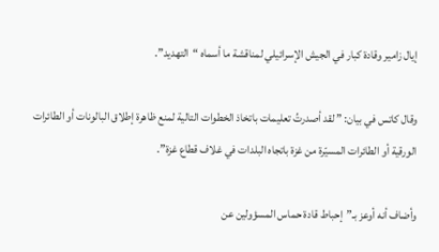إيال زامير وقادة كبار في الجيش الإسرائيلي لمناقشة ما أسماه “التهديد”.

وقال كاتس في بيان: ” لقد أصدرتُ تعليمات باتخاذ الخطوات التالية لمنع ظاهرة إطلاق البالونات أو الطائرات الورقية أو الطائرات المسيّرة من غزة باتجاه البلدات في غلاف قطاع غزة”.

وأضاف أنه أوعز بـ”إحباط قادة حماس المسؤولين عن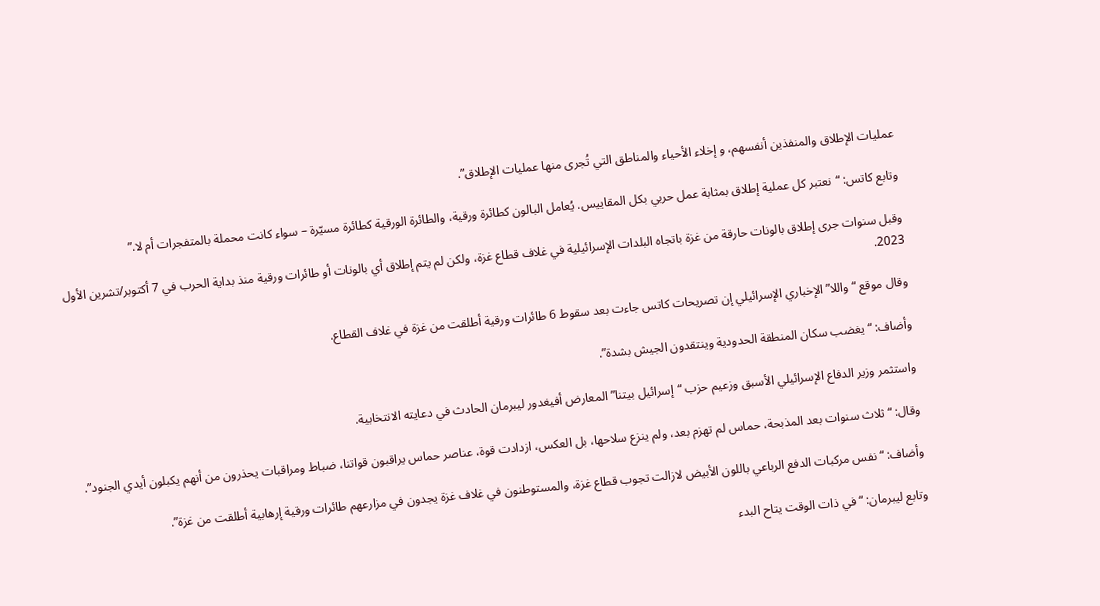عمليات الإطلاق والمنفذين أنفسهم، و إخلاء الأحياء والمناطق التي تُجرى منها عمليات الإطلاق”.

وتابع كاتس: “نعتبر كل عملية إطلاق بمثابة عمل حربي بكل المقاييس. يُعامل البالون كطائرة ورقية، والطائرة الورقية كطائرة مسيّرة – سواء كانت محملة بالمتفجرات أم لا.”

وقبل سنوات جرى إطلاق بالونات حارقة من غزة باتجاه البلدات الإسرائيلية في غلاف قطاع غزة، ولكن لم يتم إطلاق أي بالونات أو طائرات ورقية منذ بداية الحرب في 7 أكتوبر/تشرين الأول 2023.

وقال موقع “واللا” الإخباري الإسرائيلي إن تصريحات كاتس جاءت بعد سقوط 6 طائرات ورقية أطلقت من غزة في غلاف القطاع.

وأضاف: “يغضب سكان المنطقة الحدودية وينتقدون الجيش بشدة”.

واستثمر وزير الدفاع الإسرائيلي الأسبق وزعيم حزب “إسرائيل بيتنا” المعارض أفيغدور ليبرمان الحادث في دعايته الانتخابية.

وقال: “ثلاث سنوات بعد المذبحة، حماس لم تهزم بعد، ولم ينزع سلاحها، بل العكس، ازدادت قوة، عناصر حماس يراقبون قواتنا، ضباط ومراقبات يحذرون من أنهم يكبلون أيدي الجنود”.

وأضاف: “نفس مركبات الدفع الرباعي باللون الأبيض لازالت تجوب قطاع غزة، والمستوطنون في غلاف غزة يجدون في مزارعهم طائرات ورقية إرهابية أطلقت من غزة”.

وتابع ليبرمان: “في ذات الوقت يتاح البدء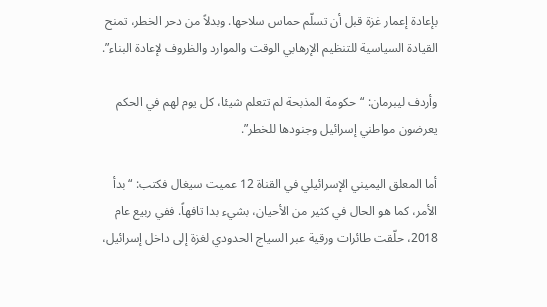بإعادة إعمار غزة قبل أن تسلّم حماس سلاحها. وبدلاً من دحر الخطر، تمنح القيادة السياسية للتنظيم الإرهابي الوقت والموارد والظروف لإعادة البناء”.

وأردف ليبرمان: “حكومة المذبحة لم تتعلم شيئا، كل يوم لهم في الحكم يعرضون مواطني إسرائيل وجنودها للخطر”.

أما المعلق اليميني الإسرائيلي في القناة 12 عميت سيغال فكتب: “بدأ الأمر، كما هو الحال في كثير من الأحيان، بشيء بدا تافهاً. ففي ربيع عام 2018، حلّقت طائرات ورقية عبر السياج الحدودي لغزة إلى داخل إسرائيل،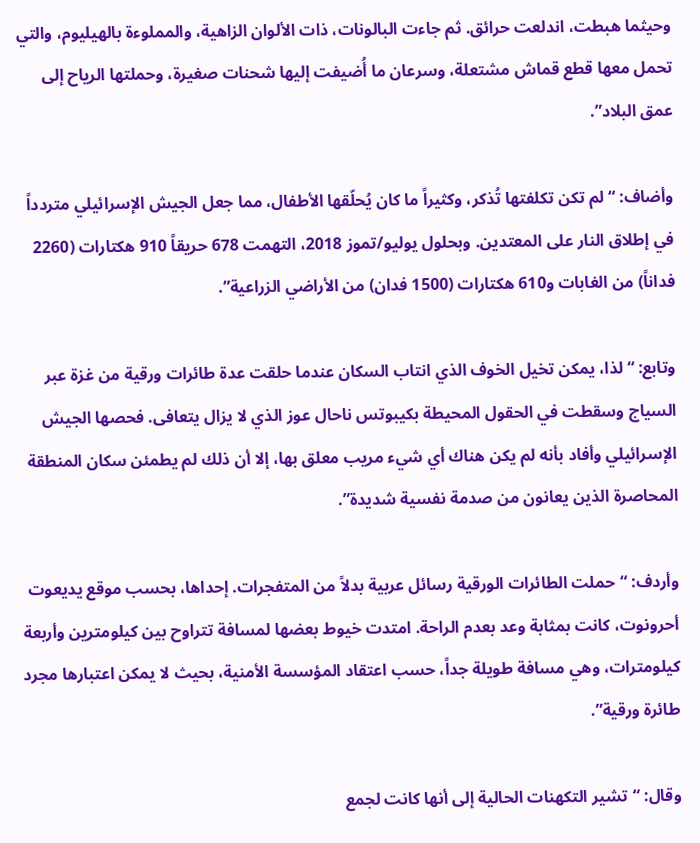وحيثما هبطت، اندلعت حرائق. ثم جاءت البالونات، ذات الألوان الزاهية، والمملوءة بالهيليوم، والتي تحمل معها قطع قماش مشتعلة، وسرعان ما أُضيفت إليها شحنات صغيرة، وحملتها الرياح إلى عمق البلاد”.

وأضاف: “لم تكن تكلفتها تُذكر، وكثيراً ما كان يُحلّقها الأطفال، مما جعل الجيش الإسرائيلي متردداً في إطلاق النار على المعتدين. وبحلول يوليو/تموز 2018، التهمت 678 حريقاً 910 هكتارات (2260 فداناً) من الغابات و610 هكتارات (1500 فدان) من الأراضي الزراعية”.

وتابع: “لذا، يمكن تخيل الخوف الذي انتاب السكان عندما حلقت عدة طائرات ورقية من غزة عبر السياج وسقطت في الحقول المحيطة بكيبوتس ناحال عوز الذي لا يزال يتعافى. فحصها الجيش الإسرائيلي وأفاد بأنه لم يكن هناك أي شيء مريب معلق بها، إلا أن ذلك لم يطمئن سكان المنطقة المحاصرة الذين يعانون من صدمة نفسية شديدة”.

وأردف: “حملت الطائرات الورقية رسائل عربية بدلاً من المتفجرات. إحداها، بحسب موقع يديعوت أحرونوت، كانت بمثابة وعد بعدم الراحة. امتدت خيوط بعضها لمسافة تتراوح بين كيلومترين وأربعة كيلومترات، وهي مسافة طويلة جداً، حسب اعتقاد المؤسسة الأمنية، بحيث لا يمكن اعتبارها مجرد طائرة ورقية”.

وقال: “تشير التكهنات الحالية إلى أنها كانت لجمع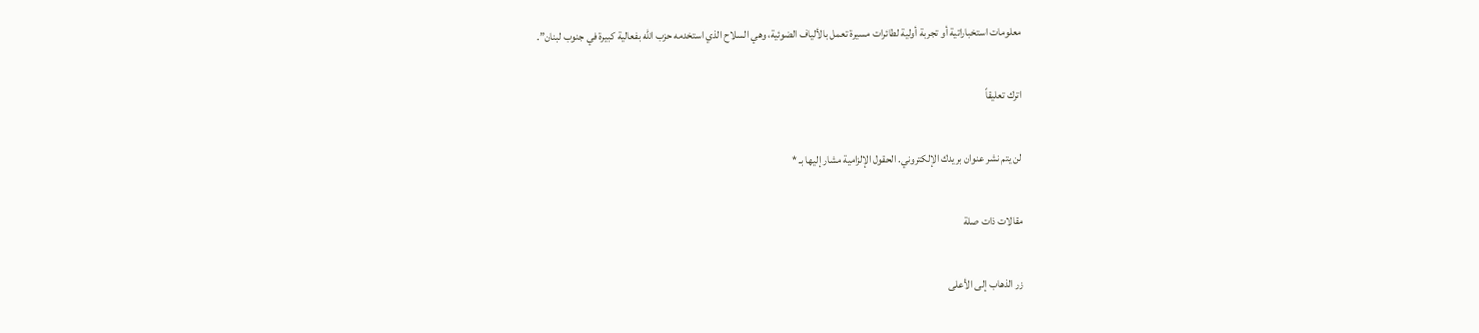معلومات استخباراتية أو تجربة أولية لطائرات مسيرة تعمل بالألياف الضوئية، وهي السلاح الذي استخدمه حزب الله بفعالية كبيرة في جنوب لبنان”.

اترك تعليقاً

لن يتم نشر عنوان بريدك الإلكتروني. الحقول الإلزامية مشار إليها بـ *

مقالات ذات صلة

زر الذهاب إلى الأعلى